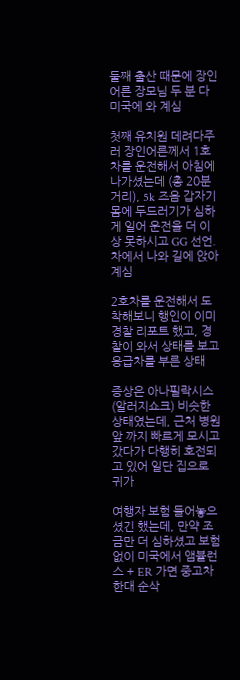둘째 출산 때문에 장인어른 장모님 두 분 다 미국에 와 계심

첫째 유치원 데려다주러 장인어른께서 1호차를 운전해서 아침에 나가셨는데 (총 20분 거리), 5k 즈음 갑자기 몸에 두드러기가 심하게 일어 운전을 더 이상 못하시고 GG 선언. 차에서 나와 길에 앉아계심

2호차를 운전해서 도착해보니 행인이 이미 경찰 리포트 했고, 경찰이 와서 상태를 보고 응급차를 부른 상태

증상은 아나필락시스 (알러지쇼크) 비슷한 상태였는데, 근처 병원 앞 까지 빠르게 모시고 갔다가 다행히 호전되고 있어 일단 집으로 귀가

여행자 보험 들어놓으셨긴 했는데, 만약 조금만 더 심하셨고 보험 없이 미국에서 앰뷸런스 + ER 가면 중고차 한대 순삭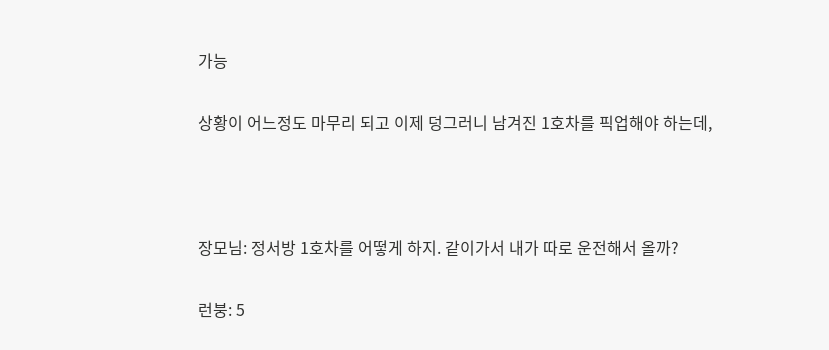가능

상황이 어느정도 마무리 되고 이제 덩그러니 남겨진 1호차를 픽업해야 하는데,



장모님: 정서방 1호차를 어떻게 하지. 같이가서 내가 따로 운전해서 올까?

런붕: 5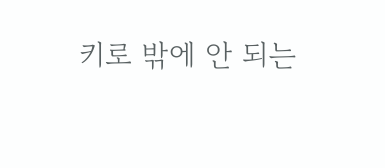키로 밖에 안 되는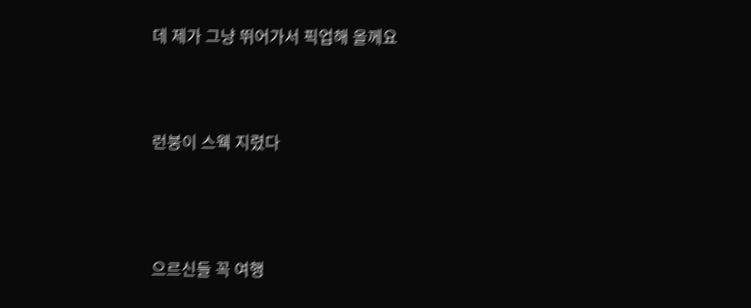데 제가 그냥 뛰어가서 픽업해 올께요




런붕이 스웩 지렸다





으르신들 꼭 여행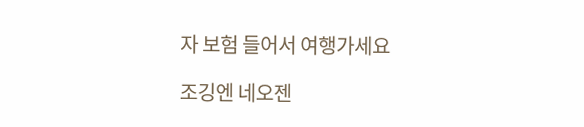자 보험 들어서 여행가세요

조깅엔 네오젠